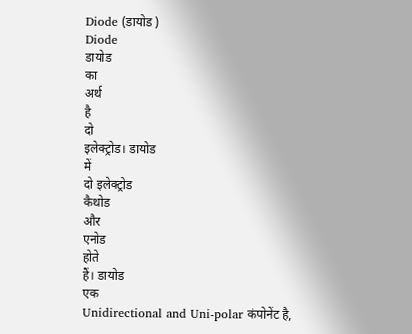Diode (डायोड )
Diode
डायोड
का
अर्थ
है
दो
इलेक्ट्रोड। डायोड
में
दो इलेक्ट्रोड
कैथोड
और
एनोड
होते
हैं। डायोड
एक
Unidirectional and Uni-polar कंपोनेंट है,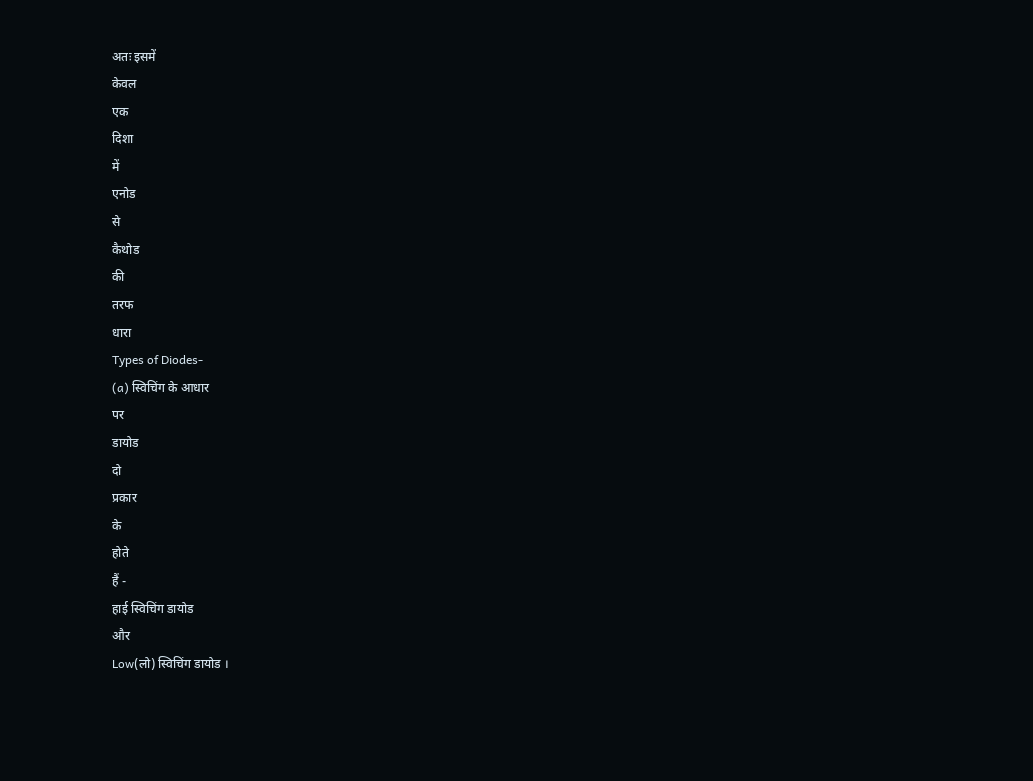अतः इसमें
केवल
एक
दिशा
में
एनोड
से
कैथोड
की
तरफ
धारा
Types of Diodes-
(a) स्विचिंग के आधार
पर
डायोड
दो
प्रकार
के
होते
हैं -
हाई स्विचिंग डायोड
और
Low(लो) स्विचिंग डायोड ।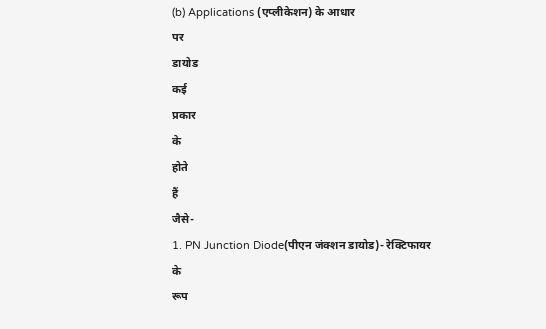(b) Applications (एप्लीकेशन) के आधार
पर
डायोड
कई
प्रकार
के
होते
हैं
जैसे-
1. PN Junction Diode(पीएन जंक्शन डायोड)- रेक्टिफायर
के
रूप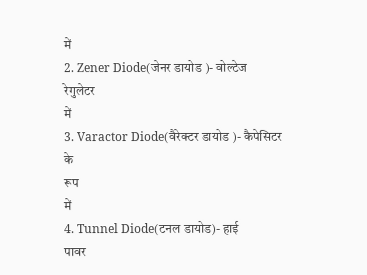में
2. Zener Diode(जेनर डायोड )- वोल्टेज
रेगुलेटर
में
3. Varactor Diode(वैरेक्टर डायोड )- कैपेसिटर
के
रूप
में
4. Tunnel Diode(टनल डायोड)- हाई
पावर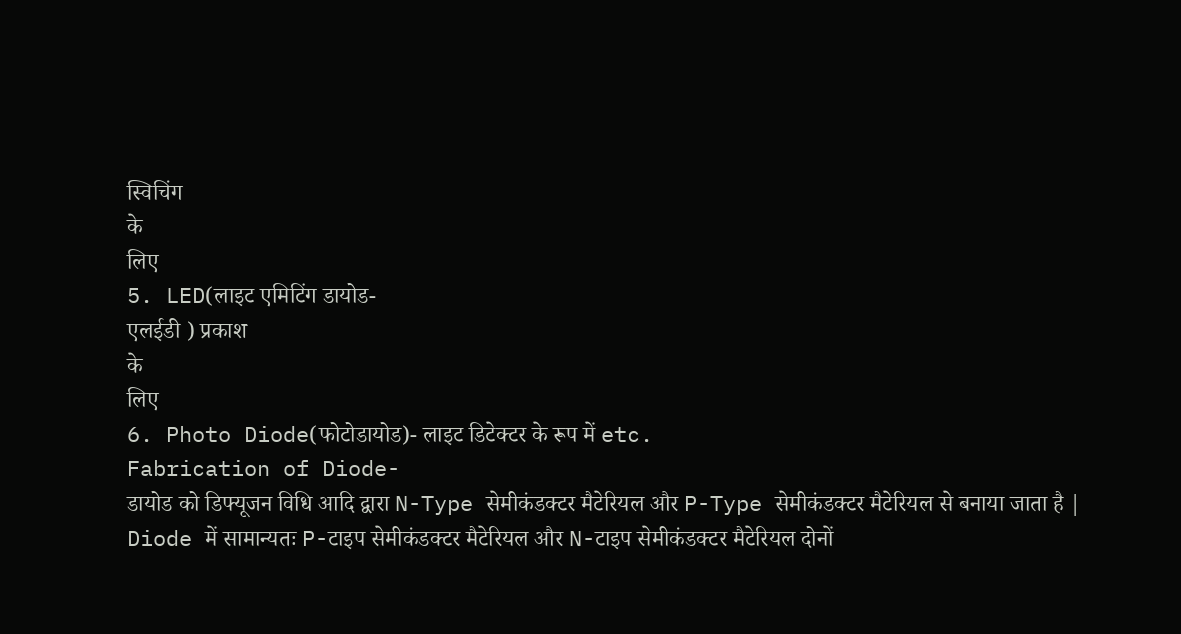स्विचिंग
के
लिए
5. LED(लाइट एमिटिंग डायोड-
एलईडी ) प्रकाश
के
लिए
6. Photo Diode(फोटोडायोड)- लाइट डिटेक्टर के रूप में etc.
Fabrication of Diode-
डायोड को डिफ्यूजन विधि आदि द्वारा N-Type सेमीकंडक्टर मैटेरियल और P-Type सेमीकंडक्टर मैटेरियल से बनाया जाता है | Diode में सामान्यतः P-टाइप सेमीकंडक्टर मैटेरियल और N-टाइप सेमीकंडक्टर मैटेरियल दोनों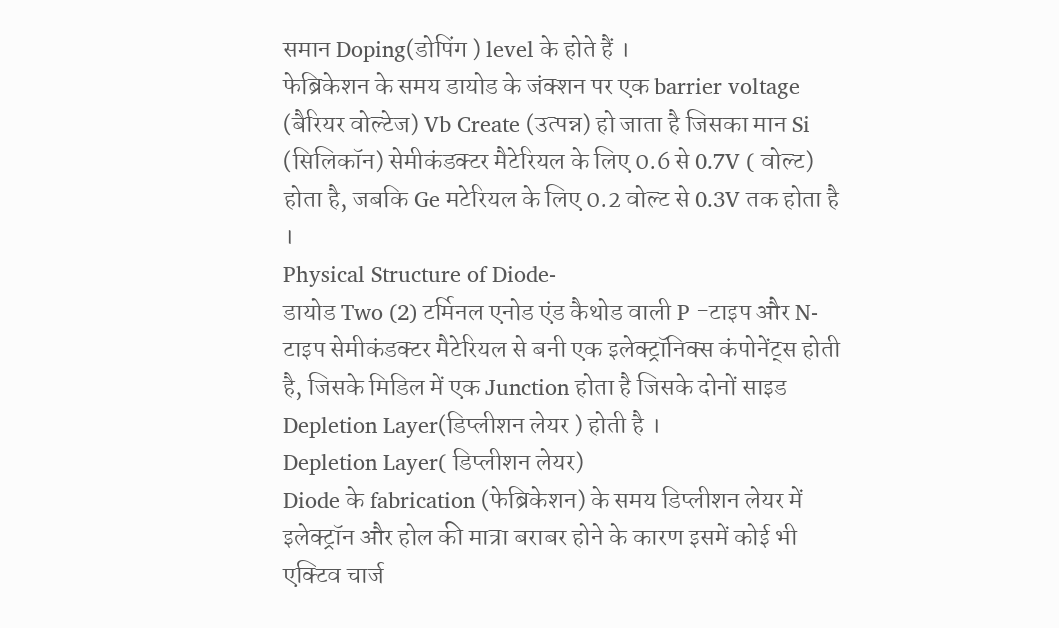समान Doping(डोपिंग ) level के होते हैं ।
फेब्रिकेशन के समय डायोड के जंक्शन पर एक barrier voltage (बैरियर वोल्टेज) Vb Create (उत्पन्न) हो जाता है जिसका मान Si (सिलिकॉन) सेमीकंडक्टर मैटेरियल के लिए 0.6 से 0.7V ( वोल्ट) होता है, जबकि Ge मटेरियल के लिए 0.2 वोल्ट से 0.3V तक होता है ।
Physical Structure of Diode-
डायोड Two (2) टर्मिनल एनोड एंड कैथोड वाली P -टाइप और N- टाइप सेमीकंडक्टर मैटेरियल से बनी एक इलेक्ट्रॉनिक्स कंपोनेंट्स होती है, जिसके मिडिल में एक Junction होता है जिसके दोनों साइड Depletion Layer(डिप्लीशन लेयर ) होती है ।
Depletion Layer( डिप्लीशन लेयर)
Diode के fabrication (फेब्रिकेशन) के समय डिप्लीशन लेयर में इलेक्ट्रॉन और होल की मात्रा बराबर होने के कारण इसमें कोई भी एक्टिव चार्ज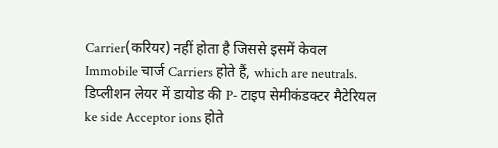Carrier(करियर) नहीं होता है जिससे इसमें केवल Immobile चार्ज Carriers होते हैं, which are neutrals.
डिप्लीशन लेयर में डायोड की P- टाइप सेमीकंडक्टर मैटेरियल ke side Acceptor ions होते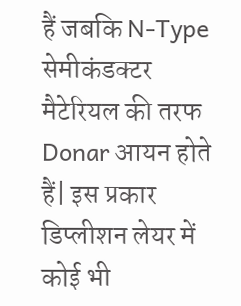हैं जबकि N-Type सेमीकंडक्टर मैटेरियल की तरफ Donar आयन होते हैं| इस प्रकार डिप्लीशन लेयर में कोई भी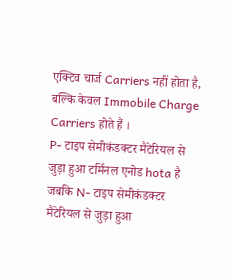एक्टिव चार्ज Carriers नहीं होता है, बल्कि केवल Immobile Charge Carriers होते हैं ।
P- टाइप सेमीकंडक्टर मैटेरियल से जुड़ा हुआ टर्मिनल एनोड hota है जबकि N- टाइप सेमीकंडक्टर मैटेरियल से जुड़ा हुआ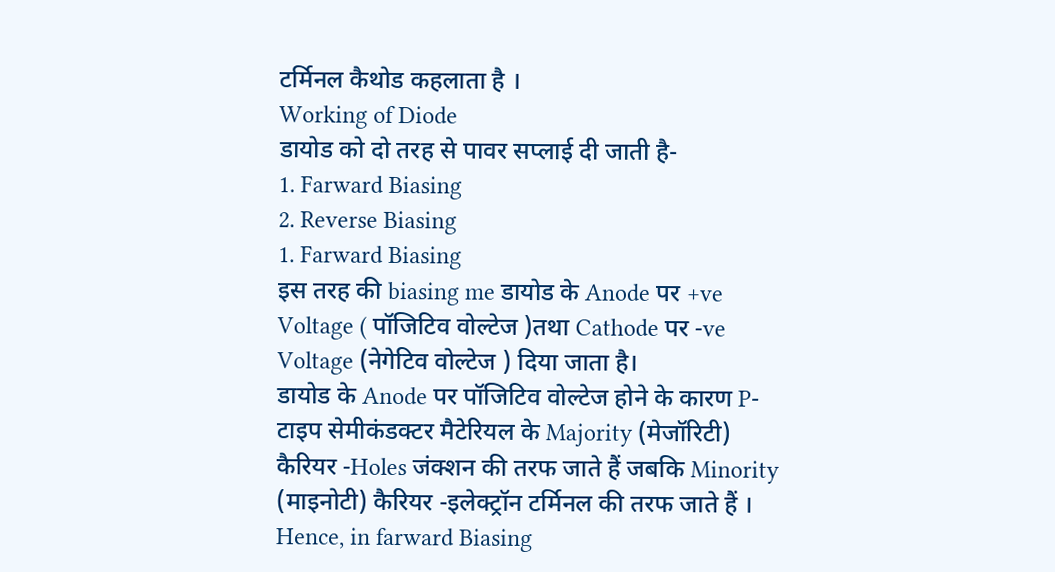टर्मिनल कैथोड कहलाता है ।
Working of Diode
डायोड को दो तरह से पावर सप्लाई दी जाती है-
1. Farward Biasing
2. Reverse Biasing
1. Farward Biasing
इस तरह की biasing me डायोड के Anode पर +ve Voltage ( पॉजिटिव वोल्टेज )तथा Cathode पर -ve Voltage (नेगेटिव वोल्टेज ) दिया जाता है।
डायोड के Anode पर पॉजिटिव वोल्टेज होने के कारण P- टाइप सेमीकंडक्टर मैटेरियल के Majority (मेजॉरिटी) कैरियर -Holes जंक्शन की तरफ जाते हैं जबकि Minority (माइनोटी) कैरियर -इलेक्ट्रॉन टर्मिनल की तरफ जाते हैं ।
Hence, in farward Biasing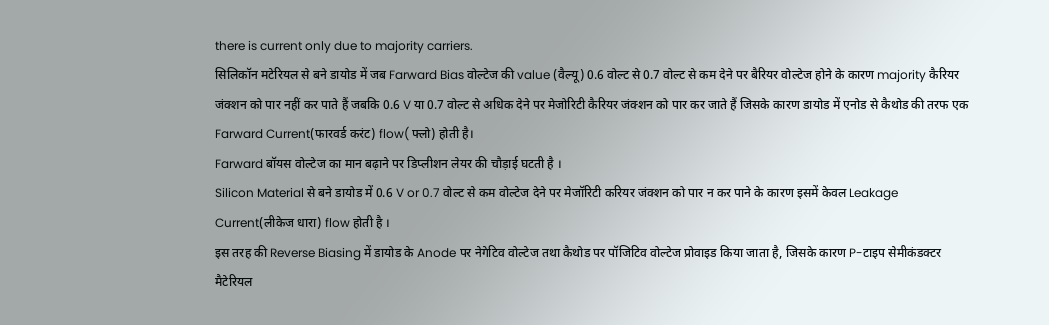there is current only due to majority carriers.
सिलिकॉन मटेरियल से बने डायोड में जब Farward Bias वोल्टेज की value (वैल्यू) 0.6 वोल्ट से 0.7 वोल्ट से कम देने पर बैरियर वोल्टेज होने के कारण majority कैरियर जंक्शन को पार नहीं कर पाते हैं जबकि 0.6 V या 0.7 वोल्ट से अधिक देने पर मेजोरिटी कैरियर जंक्शन को पार कर जाते हैं जिसके कारण डायोड में एनोड से कैथोड की तरफ एक Farward Current(फारवर्ड करंट) flow( फ्लो) होती है।
Farward बॉयस वोल्टेज का मान बढ़ाने पर डिप्लीशन लेयर की चौड़ाई घटती है ।
Silicon Material से बने डायोड में 0.6 V or 0.7 वोल्ट से कम वोल्टेज देने पर मेजॉरिटी करियर जंक्शन को पार न कर पाने के कारण इसमें केवल Leakage Current(लीकेज धारा) flow होती है ।
इस तरह की Reverse Biasing में डायोड के Anode पर नेगेटिव वोल्टेज तथा कैथोड पर पॉजिटिव वोल्टेज प्रोवाइड किया जाता है, जिसके कारण P-टाइप सेमीकंडक्टर मैटेरियल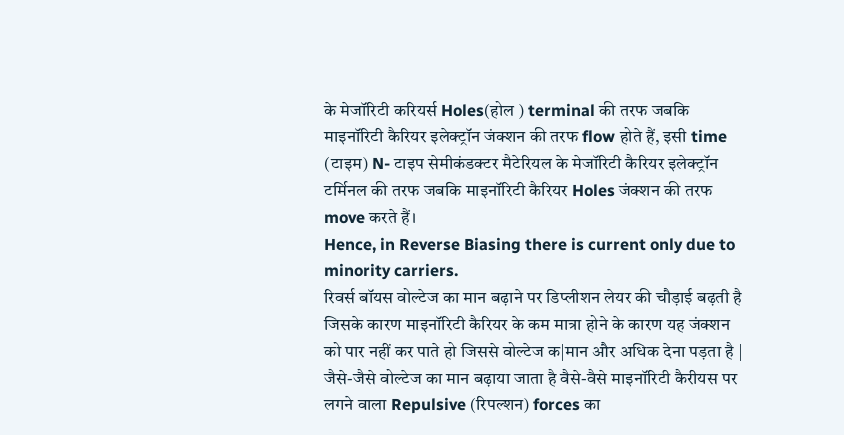के मेजॉरिटी करियर्स Holes(होल ) terminal की तरफ जबकि माइनॉरिटी कैरियर इलेक्ट्रॉन जंक्शन की तरफ flow होते हैं, इसी time (टाइम) N- टाइप सेमीकंडक्टर मैटेरियल के मेजॉरिटी कैरियर इलेक्ट्रॉन टर्मिनल की तरफ जबकि माइनॉरिटी कैरियर Holes जंक्शन की तरफ move करते हैं।
Hence, in Reverse Biasing there is current only due to minority carriers.
रिवर्स बॉयस वोल्टेज का मान बढ़ाने पर डिप्लीशन लेयर की चौड़ाई बढ़ती है जिसके कारण माइनॉरिटी कैरियर के कम मात्रा होने के कारण यह जंक्शन को पार नहीं कर पाते हो जिससे वोल्टेज क|मान और अधिक देना पड़ता है | जैसे-जैसे वोल्टेज का मान बढ़ाया जाता है वैसे-वैसे माइनॉरिटी कैरीयस पर लगने वाला Repulsive (रिपल्शन) forces का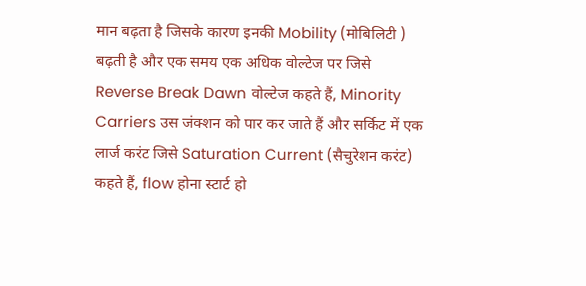मान बढ़ता है जिसके कारण इनकी Mobility (मोबिलिटी ) बढ़ती है और एक समय एक अधिक वोल्टेज पर जिसे Reverse Break Dawn वोल्टेज कहते हैं, Minority Carriers उस जंक्शन को पार कर जाते हैं और सर्किट में एक लार्ज करंट जिसे Saturation Current (सैचुरेशन करंट) कहते हैं, flow होना स्टार्ट हो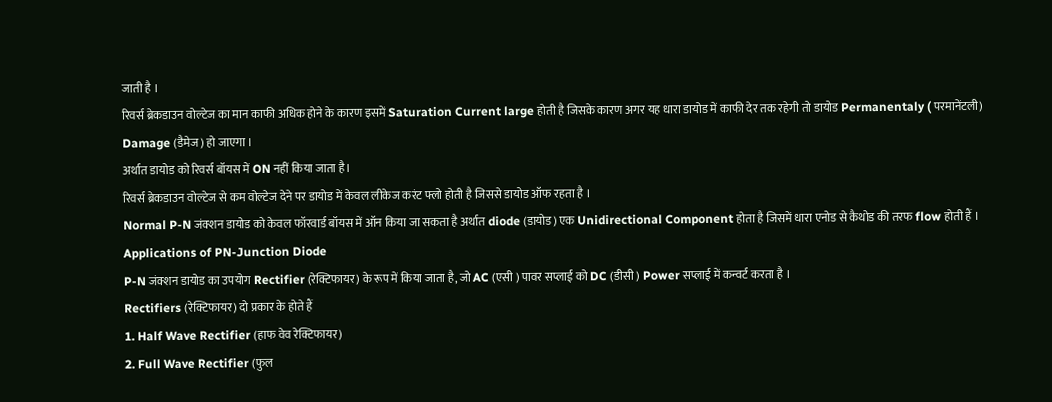जाती है ।
रिवर्स ब्रेकडाउन वोल्टेज का मान काफी अधिक होने के कारण इसमें Saturation Current large होती है जिसके कारण अगर यह धारा डायोड में काफी देर तक रहेगी तो डायोड Permanentaly ( परमानेंटली) Damage (डैमेज) हो जाएगा ।
अर्थात डायोड को रिवर्स बॉयस में ON नहीं किया जाता है।
रिवर्स ब्रेकडाउन वोल्टेज से कम वोल्टेज देने पर डायोड में केवल लीकेज करंट फ्लो होती है जिससे डायोड ऑफ रहता है ।
Normal P-N जंक्शन डायोड को केवल फॉरवार्ड बॉयस में ऑन किया जा सकता है अर्थात diode (डायोड) एक Unidirectional Component होता है जिसमें धारा एनोड से कैथोड की तरफ flow होती हैं ।
Applications of PN-Junction Diode
P-N जंक्शन डायोड का उपयोग Rectifier (रेक्टिफायर) के रूप में किया जाता है, जो AC (एसी ) पावर सप्लाई को DC (डीसी ) Power सप्लाई में कन्वर्ट करता है ।
Rectifiers (रेक्टिफायर) दो प्रकार के होते हैं
1. Half Wave Rectifier (हाफ वेव रेक्टिफायर)
2. Full Wave Rectifier (फुल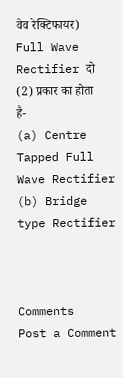वेव रेक्टिफायर)
Full Wave Rectifier दो (2) प्रकार का होता है-
(a) Centre Tapped Full Wave Rectifier
(b) Bridge type Rectifier



Comments
Post a Comment